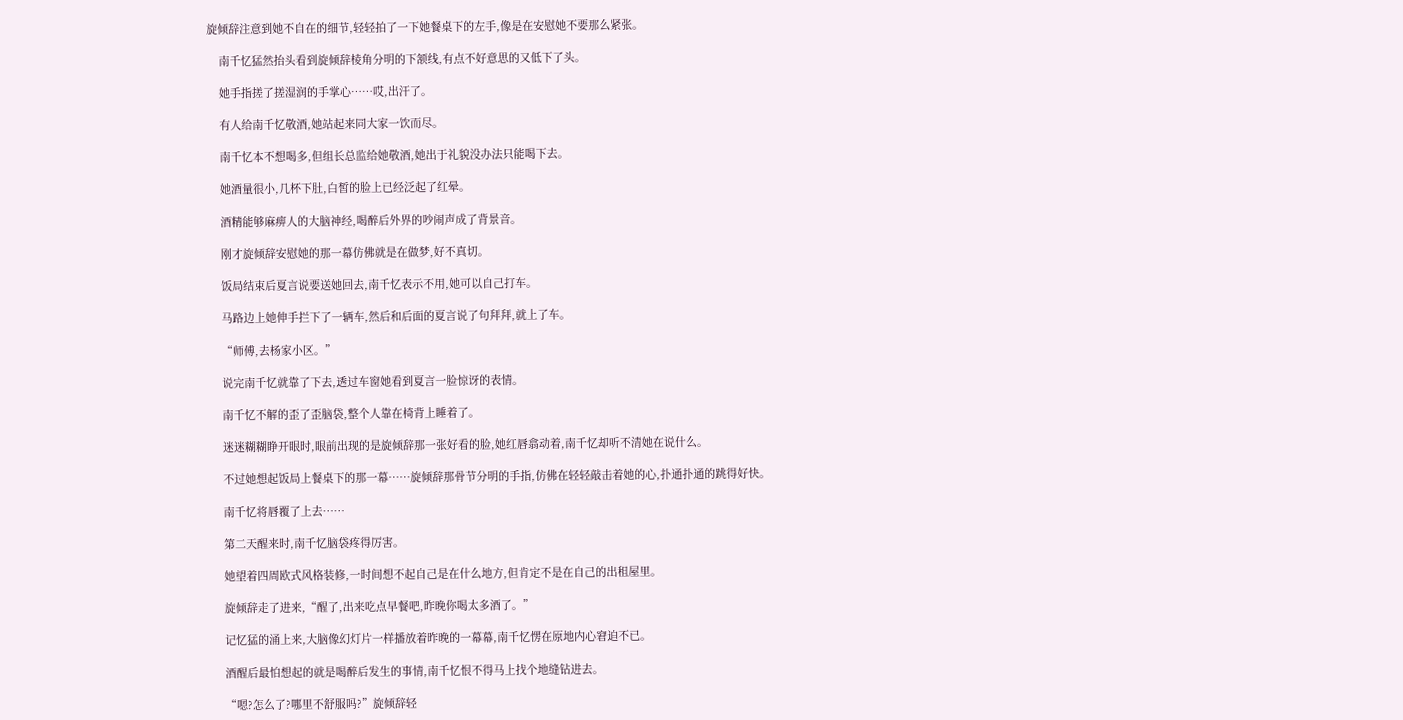旋倾辞注意到她不自在的细节,轻轻拍了一下她餐桌下的左手,像是在安慰她不要那么紧张。

    南千忆猛然抬头看到旋倾辞棱角分明的下颔线,有点不好意思的又低下了头。

    她手指搓了搓湿润的手掌心……哎,出汗了。

    有人给南千忆敬酒,她站起来同大家一饮而尽。

    南千忆本不想喝多,但组长总监给她敬酒,她出于礼貌没办法只能喝下去。

    她酒量很小,几杯下肚,白皙的脸上已经泛起了红晕。

    酒精能够麻痹人的大脑神经,喝醉后外界的吵闹声成了背景音。

    刚才旋倾辞安慰她的那一幕仿佛就是在做梦,好不真切。

    饭局结束后夏言说要送她回去,南千忆表示不用,她可以自己打车。

    马路边上她伸手拦下了一辆车,然后和后面的夏言说了句拜拜,就上了车。

    “师傅,去杨家小区。”

    说完南千忆就靠了下去,透过车窗她看到夏言一脸惊讶的表情。

    南千忆不解的歪了歪脑袋,整个人靠在椅背上睡着了。

    迷迷糊糊睁开眼时,眼前出现的是旋倾辞那一张好看的脸,她红唇翕动着,南千忆却听不清她在说什么。

    不过她想起饭局上餐桌下的那一幕……旋倾辞那骨节分明的手指,仿佛在轻轻敲击着她的心,扑通扑通的跳得好快。

    南千忆将唇覆了上去……

    第二天醒来时,南千忆脑袋疼得厉害。

    她望着四周欧式风格装修,一时间想不起自己是在什么地方,但肯定不是在自己的出租屋里。

    旋倾辞走了进来,“醒了,出来吃点早餐吧,昨晚你喝太多酒了。”

    记忆猛的涌上来,大脑像幻灯片一样播放着昨晚的一幕幕,南千忆愣在原地内心窘迫不已。

    酒醒后最怕想起的就是喝醉后发生的事情,南千忆恨不得马上找个地缝钻进去。

    “嗯?怎么了?哪里不舒服吗?”旋倾辞轻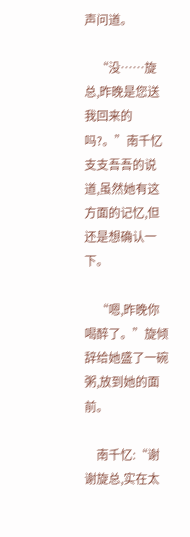声问道。

    “没……旋总,昨晚是您送我回来的吗?。”南千忆支支吾吾的说道,虽然她有这方面的记忆,但还是想确认一下。

    “嗯,昨晚你喝醉了。”旋倾辞给她盛了一碗粥,放到她的面前。

    南千忆:“谢谢旋总,实在太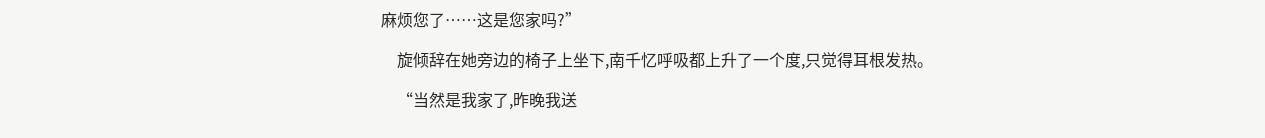麻烦您了……这是您家吗?”

    旋倾辞在她旁边的椅子上坐下,南千忆呼吸都上升了一个度,只觉得耳根发热。

    “当然是我家了,昨晚我送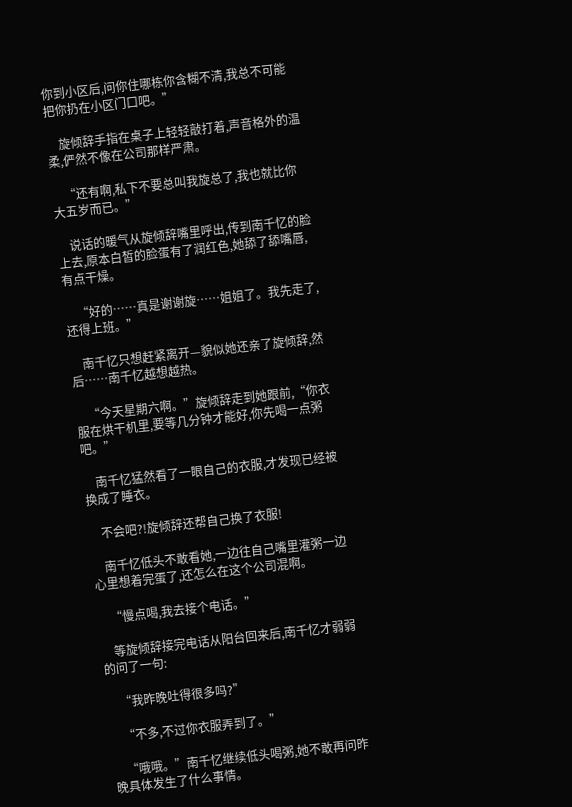你到小区后,问你住哪栋你含糊不清,我总不可能把你扔在小区门口吧。”

    旋倾辞手指在桌子上轻轻敲打着,声音格外的温柔,俨然不像在公司那样严肃。

    “还有啊,私下不要总叫我旋总了,我也就比你大五岁而已。”

    说话的暖气从旋倾辞嘴里呼出,传到南千忆的脸上去,原本白皙的脸蛋有了润红色,她舔了舔嘴唇,有点干燥。

    “好的……真是谢谢旋……姐姐了。我先走了,还得上班。”

    南千忆只想赶紧离开—貌似她还亲了旋倾辞,然后……南千忆越想越热。

    “今天星期六啊。”旋倾辞走到她跟前,“你衣服在烘干机里,要等几分钟才能好,你先喝一点粥吧。”

    南千忆猛然看了一眼自己的衣服,才发现已经被换成了睡衣。

    不会吧?!旋倾辞还帮自己换了衣服!

    南千忆低头不敢看她,一边往自己嘴里灌粥一边心里想着完蛋了,还怎么在这个公司混啊。

    “慢点喝,我去接个电话。”

    等旋倾辞接完电话从阳台回来后,南千忆才弱弱的问了一句:

    “我昨晚吐得很多吗?”

    “不多,不过你衣服弄到了。”

    “哦哦。”南千忆继续低头喝粥,她不敢再问昨晚具体发生了什么事情。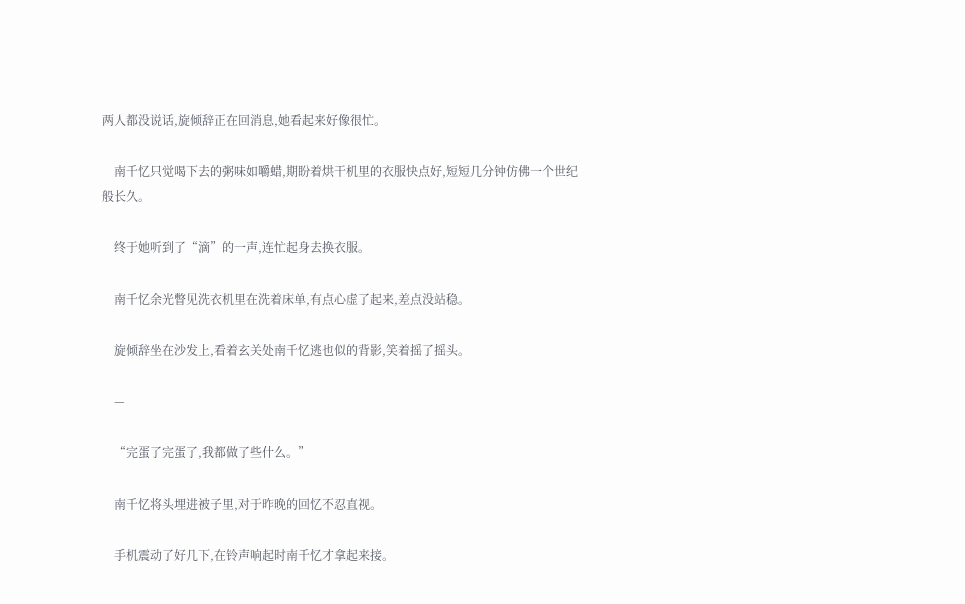两人都没说话,旋倾辞正在回消息,她看起来好像很忙。

    南千忆只觉喝下去的粥味如嚼蜡,期盼着烘干机里的衣服快点好,短短几分钟仿佛一个世纪般长久。

    终于她听到了“滴”的一声,连忙起身去换衣服。

    南千忆余光瞥见洗衣机里在洗着床单,有点心虚了起来,差点没站稳。

    旋倾辞坐在沙发上,看着玄关处南千忆逃也似的背影,笑着摇了摇头。

    —

    “完蛋了完蛋了,我都做了些什么。”

    南千忆将头埋进被子里,对于昨晚的回忆不忍直视。

    手机震动了好几下,在铃声响起时南千忆才拿起来接。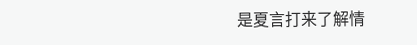是夏言打来了解情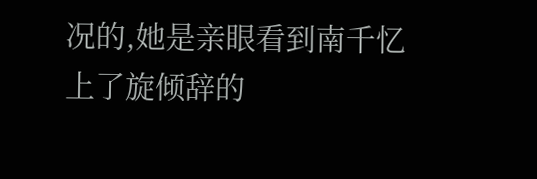况的,她是亲眼看到南千忆上了旋倾辞的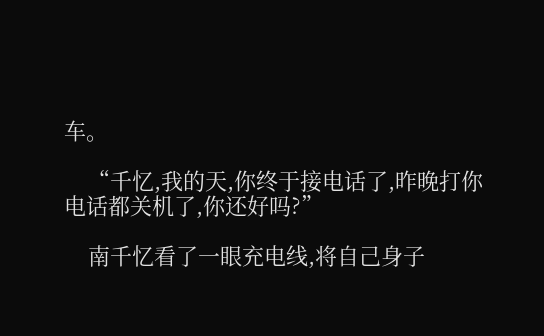车。

    “千忆,我的天,你终于接电话了,昨晚打你电话都关机了,你还好吗?”

    南千忆看了一眼充电线,将自己身子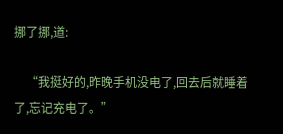挪了挪,道:

    “我挺好的,昨晚手机没电了,回去后就睡着了,忘记充电了。”